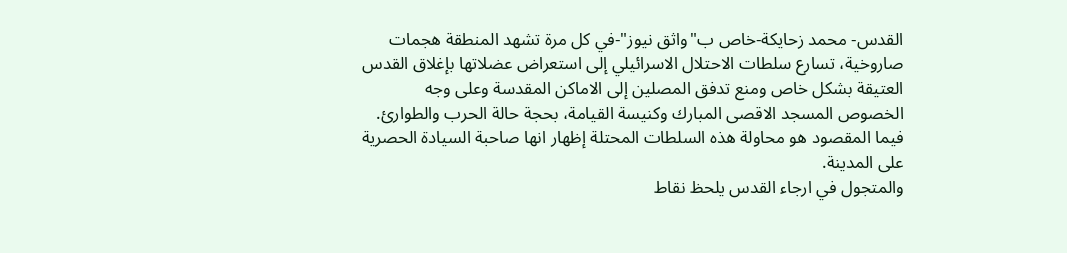القدس- محمد زحايكة-خاص ب"واثق نيوز"-في كل مرة تشهد المنطقة هجمات صاروخية، تسارع سلطات الاحتلال الاسرائيلي إلى استعراض عضلاتها بإغلاق القدس العتيقة بشكل خاص ومنع تدفق المصلين إلى الاماكن المقدسة وعلى وجه الخصوص المسجد الاقصى المبارك وكنيسة القيامة، بحجة حالة الحرب والطوارئ. فيما المقصود هو محاولة هذه السلطات المحتلة إظهار انها صاحبة السيادة الحصرية على المدينة.
والمتجول في ارجاء القدس يلحظ نقاط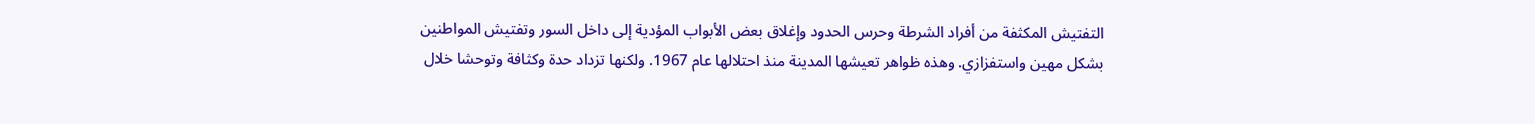التفتيش المكثفة من أفراد الشرطة وحرس الحدود وإغلاق بعض الأبواب المؤدية إلى داخل السور وتفتيش المواطنين بشكل مهين واستفزازي. وهذه ظواهر تعيشها المدينة منذ احتلالها عام 1967. ولكنها تزداد حدة وكثافة وتوحشا خلال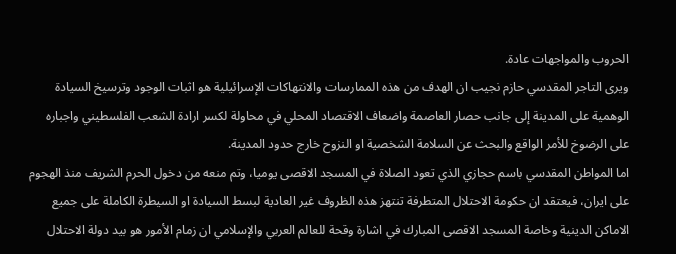الحروب والمواجهات عادة.
ويرى التاجر المقدسي حازم نجيب ان الهدف من هذه الممارسات والانتهاكات الإسرائيلية هو اثبات الوجود وترسيخ السيادة الوهمية على المدينة إلى جانب حصار العاصمة واضعاف الاقتصاد المحلي في محاولة لكسر ارادة الشعب الفلسطيني واجباره على الرضوخ للأمر الواقع والبحث عن السلامة الشخصية او النزوح خارج حدود المدينة.
اما المواطن المقدسي باسم حجازي الذي تعود الصلاة في المسجد الاقصى يوميا، وتم منعه من دخول الحرم الشريف منذ الهجوم على ايران، فيعتقد ان حكومة الاحتلال المتطرفة تنتهز هذه الظروف غير العادية لبسط السيادة او السيطرة الكاملة على جميع الاماكن الدينية وخاصة المسجد الاقصى المبارك في اشارة وقحة للعالم العربي والإسلامي ان زمام الأمور هو بيد دولة الاحتلال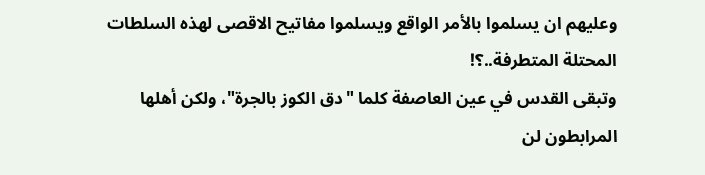وعليهم ان يسلموا بالأمر الواقع ويسلموا مفاتيح الاقصى لهذه السلطات المحتلة المتطرفة..؟!
وتبقى القدس في عين العاصفة كلما "دق الكوز بالجرة"، ولكن أهلها المرابطون لن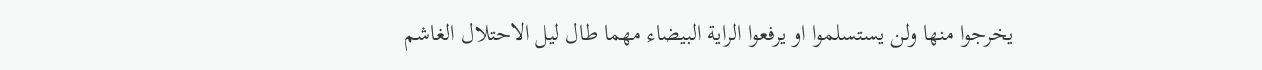يخرجوا منها ولن يستسلموا او يرفعوا الراية البيضاء مهما طال ليل الاحتلال الغاشم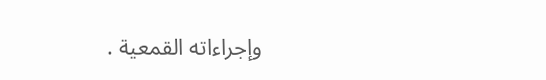وإجراءاته القمعية .